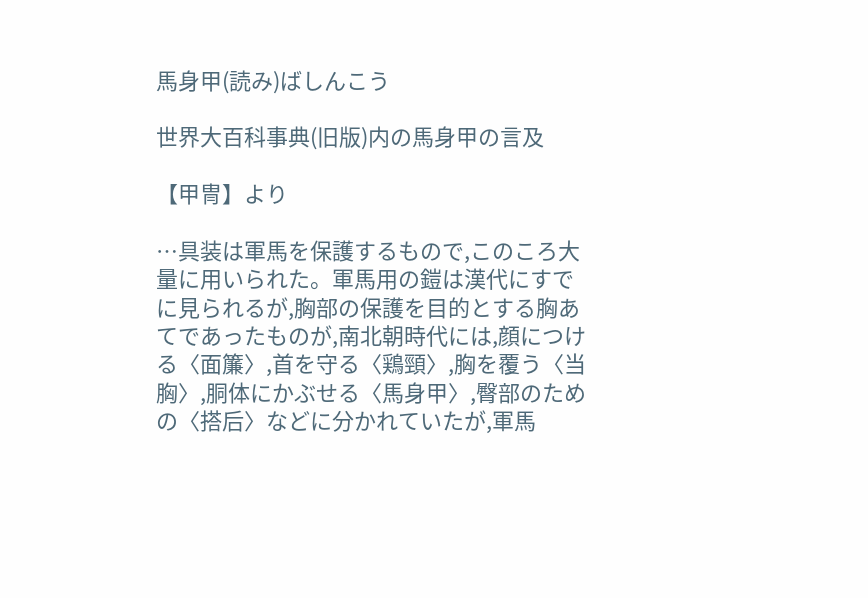馬身甲(読み)ばしんこう

世界大百科事典(旧版)内の馬身甲の言及

【甲冑】より

…具装は軍馬を保護するもので,このころ大量に用いられた。軍馬用の鎧は漢代にすでに見られるが,胸部の保護を目的とする胸あてであったものが,南北朝時代には,顔につける〈面簾〉,首を守る〈鶏頸〉,胸を覆う〈当胸〉,胴体にかぶせる〈馬身甲〉,臀部のための〈搭后〉などに分かれていたが,軍馬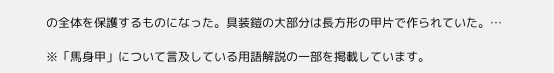の全体を保護するものになった。具装鎧の大部分は長方形の甲片で作られていた。…

※「馬身甲」について言及している用語解説の一部を掲載しています。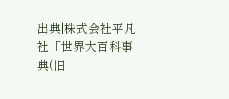出典|株式会社平凡社「世界大百科事典(旧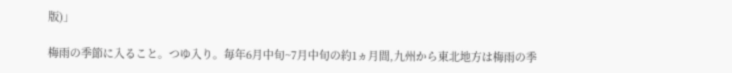版)」

梅雨の季節に入ること。つゆ入り。毎年6月中旬~7月中旬の約1ヵ月間,九州から東北地方は梅雨の季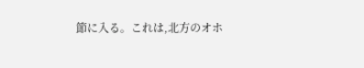節に入る。これは,北方のオホ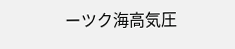ーツク海高気圧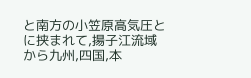と南方の小笠原高気圧とに挟まれて,揚子江流域から九州,四国,本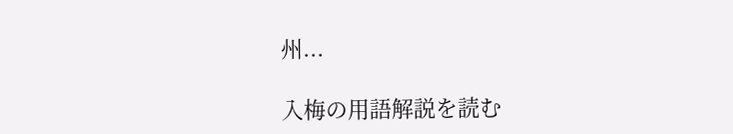州...

入梅の用語解説を読む